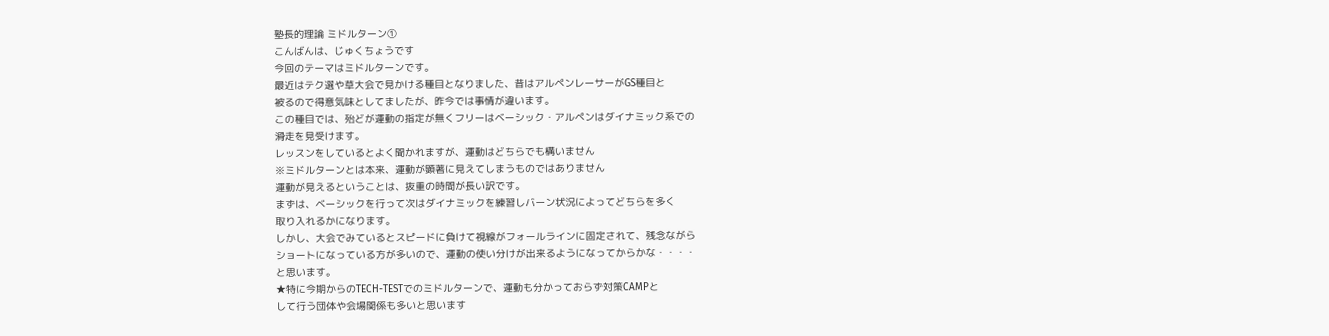塾長的理論 ミドルターン①
こんばんは、じゅくちょうです
今回のテーマはミドルターンです。
最近はテク選や草大会で見かける種目となりました、昔はアルペンレーサーがGS種目と
被るので得意気味としてましたが、昨今では事情が違います。
この種目では、殆どが運動の指定が無くフリーはベーシック・アルペンはダイナミック系での
滑走を見受けます。
レッスンをしているとよく聞かれますが、運動はどちらでも構いません
※ミドルターンとは本来、運動が顕著に見えてしまうものではありません
運動が見えるということは、抜重の時間が長い訳です。
まずは、ベーシックを行って次はダイナミックを練習しバーン状況によってどちらを多く
取り入れるかになります。
しかし、大会でみているとスピードに負けて視線がフォールラインに固定されて、残念ながら
ショートになっている方が多いので、運動の使い分けが出来るようになってからかな・・・・
と思います。
★特に今期からのTECH-TESTでのミドルターンで、運動も分かっておらず対策CAMPと
して行う団体や会場関係も多いと思います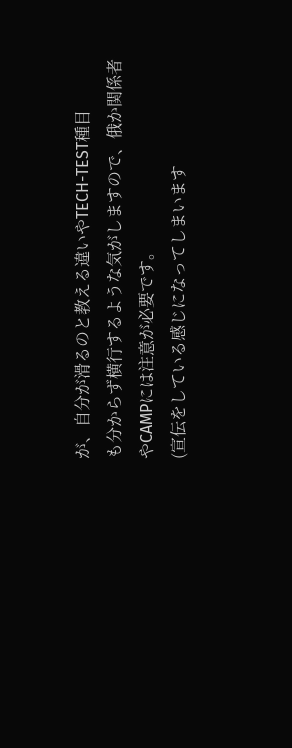が、自分が滑るのと教える違いやTECH-TEST種目
も分からず横行するような気がしますので、俄か関係者やCAMPには注意が必要です。
(宣伝をしている感じになってしまいます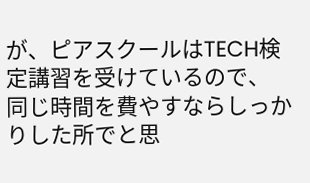が、ピアスクールはTECH検定講習を受けているので、
同じ時間を費やすならしっかりした所でと思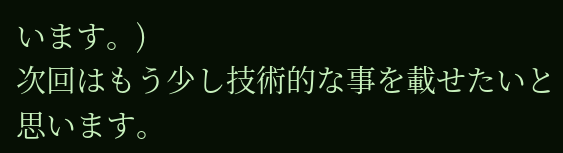います。)
次回はもう少し技術的な事を載せたいと思います。